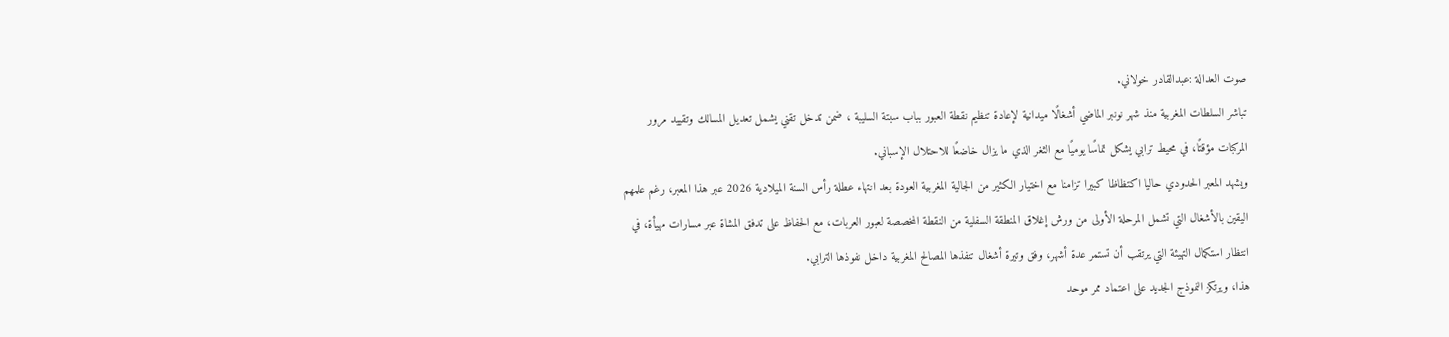صوت العدالة :عبدالقادر خولاني.
تباشر السلطات المغربية منذ شهر نونبر الماضي أشغالًا ميدانية لإعادة تنظيم نقطة العبور بباب سبتة السليبة ، ضمن تدخل تقني يشمل تعديل المسالك وتقييد مرور المركبات مؤقتًا، في محيط ترابي يشكل تماسًا يوميًا مع الثغر الذي ما يزال خاضعًا للاحتلال الإسباني.
ويشهد المعبر الحدودي حاليا اكتظاظا كبيرا تزامنا مع اختيار الكثير من الجالية المغربية العودة بعد انتهاء عطلة رأس السنة الميلادية 2026 عبر هذا المعبر، رغم علمهم اليقين بالأشغال التي تشمل المرحلة الأولى من ورش إغلاق المنطقة السفلية من النقطة المخصصة لعبور العربات، مع الحفاظ على تدفق المشاة عبر مسارات مهيأة، في انتظار استكمال التهيئة التي يرتقب أن تستمر عدة أشهر، وفق وتيرة أشغال تنفذها المصالح المغربية داخل نفوذها الترابي.
هذا، ويرتكز النموذج الجديد على اعتماد ممر موحد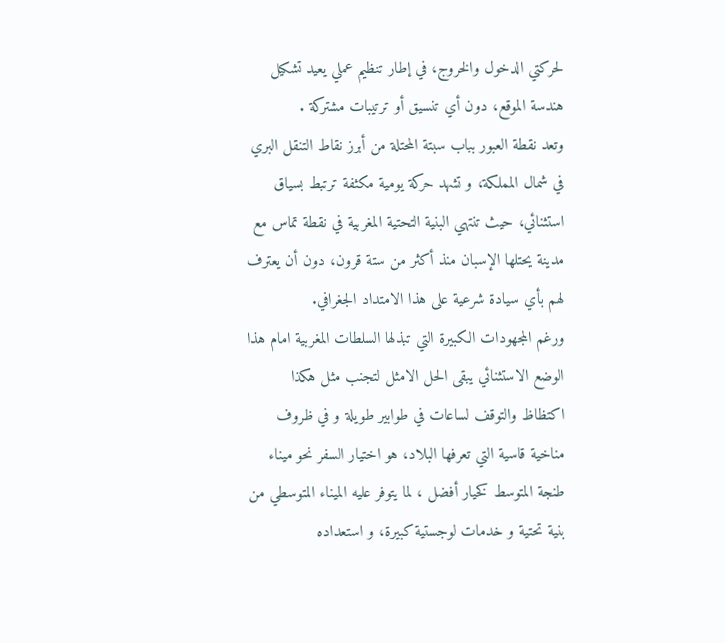لحركتي الدخول والخروج، في إطار تنظيم عملي يعيد تشكيل هندسة الموقع، دون أي تنسيق أو ترتيبات مشتركة .
وتعد نقطة العبور بباب سبتة المحتلة من أبرز نقاط التنقل البري في شمال المملكة، و تشهد حركة يومية مكثفة ترتبط بسياق استثنائي، حيث تنتهي البنية التحتية المغربية في نقطة تماس مع مدينة يحتلها الإسبان منذ أكثر من ستة قرون، دون أن يعترف لهم بأي سيادة شرعية على هذا الامتداد الجغرافي.
ورغم المجهودات الكبيرة التي تبذلها السلطات المغربية امام هذا الوضع الاستثنائي يبقى الحل الامثل لتجنب مثل هكذا اكتظاظ والتوقف لساعات في طوابير طويلة و في ظروف مناخية قاسية التي تعرفها البلاد، هو اختيار السفر نحو ميناء طنجة المتوسط كخيار أفضل ، لما يتوفر عليه الميناء المتوسطي من بنية تحتية و خدمات لوجستية كبيرة، و استعداده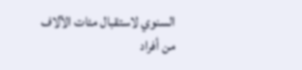السنوي لاستقبال مئات الآلاف من أفراد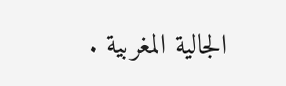الجالية المغربية .